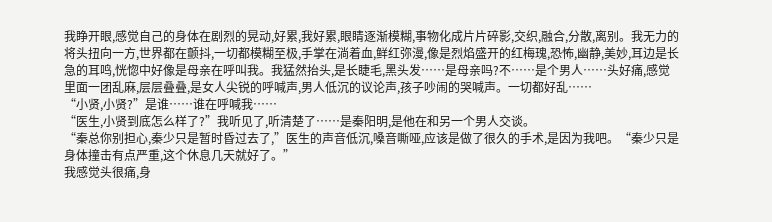我睁开眼,感觉自己的身体在剧烈的晃动,好累,我好累,眼睛逐渐模糊,事物化成片片碎影,交织,融合,分散,离别。我无力的将头扭向一方,世界都在颤抖,一切都模糊至极,手掌在淌着血,鲜红弥漫,像是烈焰盛开的红梅瑰,恐怖,幽静,美妙,耳边是长急的耳鸣,恍惚中好像是母亲在呼叫我。我猛然抬头,是长睫毛,黑头发……是母亲吗?不……是个男人……头好痛,感觉里面一团乱麻,层层叠叠,是女人尖锐的呼喊声,男人低沉的议论声,孩子吵闹的哭喊声。一切都好乱……
“小贤,小贤?”是谁……谁在呼喊我……
“医生,小贤到底怎么样了?”我听见了,听清楚了……是秦阳明,是他在和另一个男人交谈。
“秦总你别担心,秦少只是暂时昏过去了,”医生的声音低沉,嗓音嘶哑,应该是做了很久的手术,是因为我吧。“秦少只是身体撞击有点严重,这个休息几天就好了。”
我感觉头很痛,身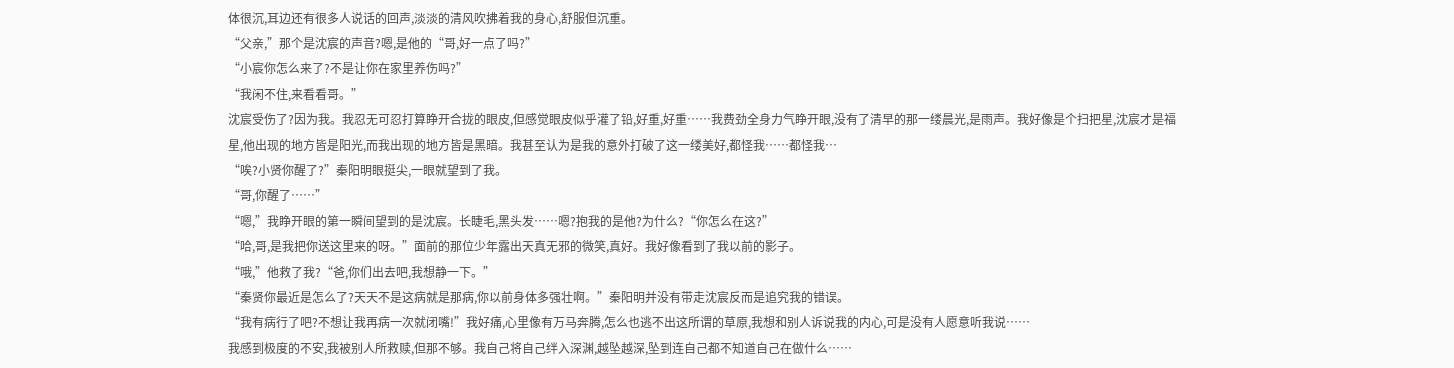体很沉,耳边还有很多人说话的回声,淡淡的清风吹拂着我的身心,舒服但沉重。
“父亲,”那个是沈宸的声音?嗯,是他的“哥,好一点了吗?”
“小宸你怎么来了?不是让你在家里养伤吗?”
“我闲不住,来看看哥。”
沈宸受伤了?因为我。我忍无可忍打算睁开合拢的眼皮,但感觉眼皮似乎灌了铅,好重,好重……我费劲全身力气睁开眼,没有了清早的那一缕晨光,是雨声。我好像是个扫把星,沈宸才是福星,他出现的地方皆是阳光,而我出现的地方皆是黑暗。我甚至认为是我的意外打破了这一缕美好,都怪我……都怪我…
“唉?小贤你醒了?”秦阳明眼挺尖,一眼就望到了我。
“哥,你醒了……”
“嗯,”我睁开眼的第一瞬间望到的是沈宸。长睫毛,黑头发……嗯?抱我的是他?为什么?“你怎么在这?”
“哈,哥,是我把你送这里来的呀。”面前的那位少年露出天真无邪的微笑,真好。我好像看到了我以前的影子。
“哦,”他救了我?“爸,你们出去吧,我想静一下。”
“秦贤你最近是怎么了?天天不是这病就是那病,你以前身体多强壮啊。”秦阳明并没有带走沈宸反而是追究我的错误。
“我有病行了吧?不想让我再病一次就闭嘴!”我好痛,心里像有万马奔腾,怎么也逃不出这所谓的草原,我想和别人诉说我的内心,可是没有人愿意听我说……
我感到极度的不安,我被别人所救赎,但那不够。我自己将自己绊入深渊,越坠越深,坠到连自己都不知道自己在做什么……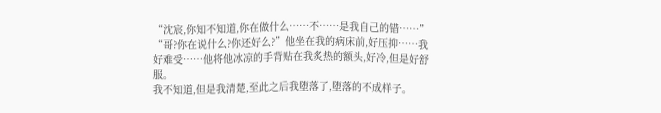“沈宸,你知不知道,你在做什么……不……是我自己的错……”
“哥?你在说什么?你还好么?”他坐在我的病床前,好压抑……我好难受……他将他冰凉的手背贴在我炙热的额头,好冷,但是好舒服。
我不知道,但是我清楚,至此之后我堕落了,堕落的不成样子。